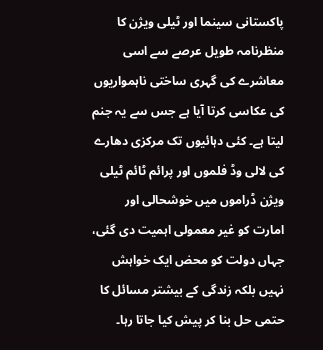پاکستانی سینما اور ٹیلی ویژن کا منظرنامہ طویل عرصے سے اسی معاشرے کی گہری ساختی ناہمواریوں کی عکاسی کرتا آیا ہے جس سے یہ جنم لیتا ہے۔ کئی دہائیوں تک مرکزی دھارے کی لالی وڈ فلموں اور پرائم ٹائم ٹیلی ویژن ڈراموں میں خوشحالی اور امارت کو غیر معمولی اہمیت دی گئی، جہاں دولت کو محض ایک خواہش نہیں بلکہ زندگی کے بیشتر مسائل کا حتمی حل بنا کر پیش کیا جاتا رہا۔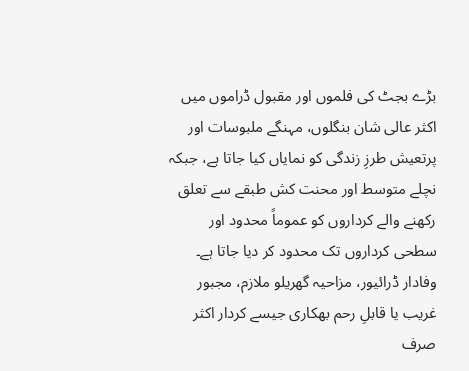بڑے بجٹ کی فلموں اور مقبول ڈراموں میں اکثر عالی شان بنگلوں، مہنگے ملبوسات اور پرتعیش طرزِ زندگی کو نمایاں کیا جاتا ہے، جبکہ نچلے متوسط اور محنت کش طبقے سے تعلق رکھنے والے کرداروں کو عموماً محدود اور سطحی کرداروں تک محدود کر دیا جاتا ہے۔ وفادار ڈرائیور، مزاحیہ گھریلو ملازم، مجبور غریب یا قابلِ رحم بھکاری جیسے کردار اکثر صرف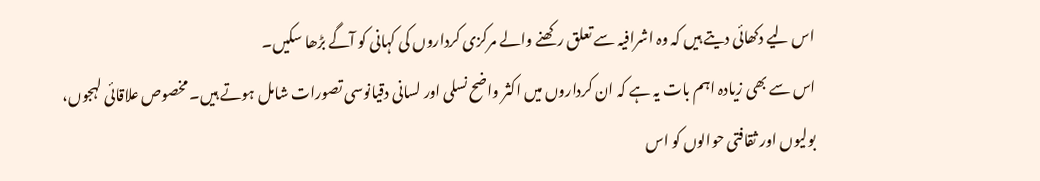اس لیے دکھائی دیتے ہیں کہ وہ اشرافیہ سے تعلق رکھنے والے مرکزی کرداروں کی کہانی کو آگے بڑھا سکیں۔
اس سے بھی زیادہ اہم بات یہ ہے کہ ان کرداروں میں اکثر واضح نسلی اور لسانی دقیانوسی تصورات شامل ہوتے ہیں۔ مخصوص علاقائی لہجوں، بولیوں اور ثقافتی حوالوں کو اس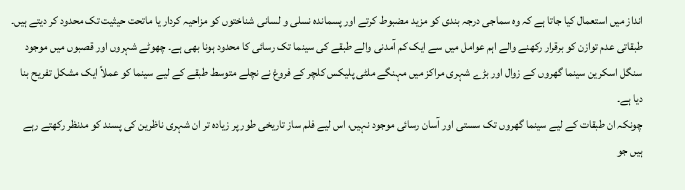انداز میں استعمال کیا جاتا ہے کہ وہ سماجی درجہ بندی کو مزید مضبوط کرتے اور پسماندہ نسلی و لسانی شناختوں کو مزاحیہ کردار یا ماتحت حیثیت تک محدود کر دیتے ہیں۔
طبقاتی عدم توازن کو برقرار رکھنے والے اہم عوامل میں سے ایک کم آمدنی والے طبقے کی سینما تک رسائی کا محدود ہونا بھی ہے۔ چھوٹے شہروں اور قصبوں میں موجود سنگل اسکرین سینما گھروں کے زوال اور بڑے شہری مراکز میں مہنگے ملٹی پلیکس کلچر کے فروغ نے نچلے متوسط طبقے کے لیے سینما کو عملاً ایک مشکل تفریح بنا دیا ہے۔
چونکہ ان طبقات کے لیے سینما گھروں تک سستی اور آسان رسائی موجود نہیں، اس لیے فلم ساز تاریخی طور پر زیادہ تر ان شہری ناظرین کی پسند کو مدنظر رکھتے رہے ہیں جو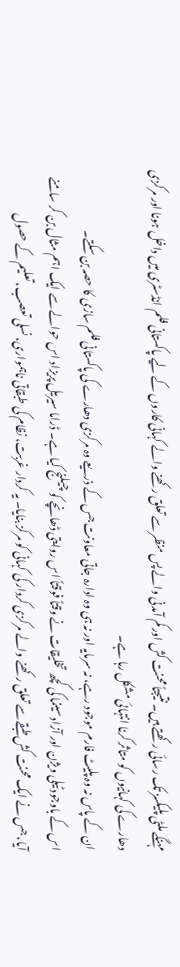مہنگے ملٹی پلیکسز تک رسائی رکھتے ہیں۔ نتیجتاً محنت کش اور کم آمدنی والے پس منظر سے تعلق رکھنے والے کہانی کاروں کے لیے پاکستانی فلم انڈسٹری میں داخل ہونا اور مرکزی دھارے کی کہانیوں کو متاثر کرنا انتہائی مشکل رہا ہے۔
ان کے پاس نہ وہ پلیٹ فارم موجود رہے، نہ سرمایہ اور نہ ہی وہ ادارہ جاتی معاونت جس کے ذریعے وہ مرکزی دھارے کی پاکستانی فلم سازی کا حصہ بن سکتے۔
اس کے باوجود ٹیلی ویژن اور آزاد سینما کی کچھ تخلیقات نے وقتاً فوقتاً اس روایتی ڈھانچے کو چیلنج کیا ہے۔ ڈراما سیریل پریزاد اس حوالے سے ایک اہم مثال بن کر سامنے آیا، جس نے ایک محنت کش طبقے سے تعلق رکھنے والے مرکزی کردار کی کہانی کو مرکز بنایا۔ یہ کردار غربت، نظام کی طبقاتی ناہمواری، نسلی تعصب، تعلیم کے حصول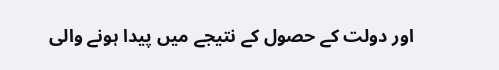اور دولت کے حصول کے نتیجے میں پیدا ہونے والی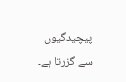پیچیدگیوں سے گزرتا ہے۔